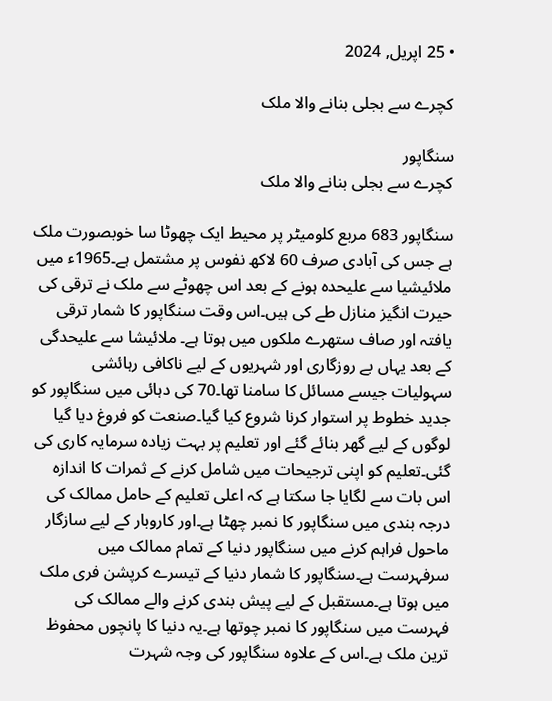• 25 اپریل, 2024

کچرے سے بجلی بنانے والا ملک

سنگاپور
کچرے سے بجلی بنانے والا ملک

سنگاپور 683 مربع کلومیٹر پر محیط ایک چھوٹا سا خوبصورت ملک ہے جس کی آبادی صرف 60 لاکھ نفوس پر مشتمل ہے۔1965ء میں ملائیشیا سے علیحدہ ہونے کے بعد اس چھوٹے سے ملک نے ترقی کی حیرت انگیز منازل طے کی ہیں۔اس وقت سنگاپور کا شمار ترقی یافتہ اور صاف ستھرے ملکوں میں ہوتا ہے۔ ملائیشا سے علیحدگی کے بعد یہاں بے روزگاری اور شہریوں کے لیے ناکافی رہائشی سہولیات جیسے مسائل کا سامنا تھا۔70 کی دہائی میں سنگاپور کو جدید خطوط پر استوار کرنا شروع کیا گیا۔صنعت کو فروغ دیا گیا لوگوں کے لیے گھر بنائے گئے اور تعلیم پر بہت زیادہ سرمایہ کاری کی گئی۔تعلیم کو اپنی ترجیحات میں شامل کرنے کے ثمرات کا اندازہ اس بات سے لگایا جا سکتا ہے کہ اعلی تعلیم کے حامل ممالک کی درجہ بندی میں سنگاپور کا نمبر چھٹا ہے۔اور کاروبار کے لیے سازگار ماحول فراہم کرنے میں سنگاپور دنیا کے تمام ممالک میں سرفہرست ہے۔سنگاپور کا شمار دنیا کے تیسرے کرپشن فری ملک میں ہوتا ہے۔مستقبل کے لیے پیش بندی کرنے والے ممالک کی فہرست میں سنگاپور کا نمبر چوتھا ہے۔یہ دنیا کا پانچوں محفوظ ترین ملک ہے۔اس کے علاوہ سنگاپور کی وجہ شہرت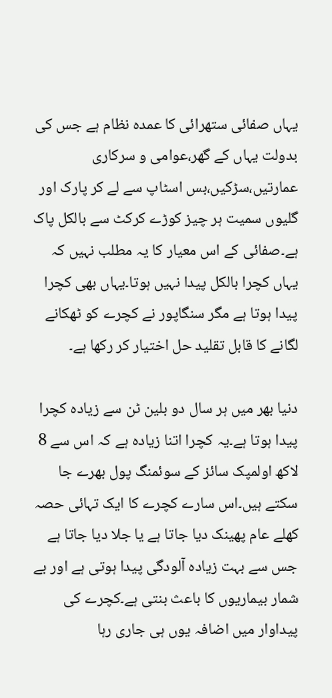یہاں صفائی ستھرائی کا عمدہ نظام ہے جس کی بدولت یہاں کے گھر،عوامی و سرکاری عمارتیں،سڑکیں،بس اسٹاپ سے لے کر پارک اور گلیوں سمیت ہر چیز کوڑے کرکٹ سے بالکل پاک ہے۔صفائی کے اس معیار کا یہ مطلب نہیں کہ یہاں کچرا بالکل پیدا نہیں ہوتا۔یہاں بھی کچرا پیدا ہوتا ہے مگر سنگاپور نے کچرے کو ٹھکانے لگانے کا قابل تقلید حل اختیار کر رکھا ہے۔

دنیا بھر میں ہر سال دو بلین ٹن سے زیادہ کچرا پیدا ہوتا ہے۔یہ کچرا اتنا زیادہ ہے کہ اس سے 8 لاکھ اولمپک سائز کے سوئمنگ پول بھرے جا سکتے ہیں۔اس سارے کچرے کا ایک تہائی حصہ کھلے عام پھینک دیا جاتا ہے یا جلا دیا جاتا ہے جس سے بہت زیادہ آلودگی پیدا ہوتی ہے اور بے شمار بیماریوں کا باعث بنتی ہے۔کچرے کی پیداوار میں اضافہ یوں ہی جاری رہا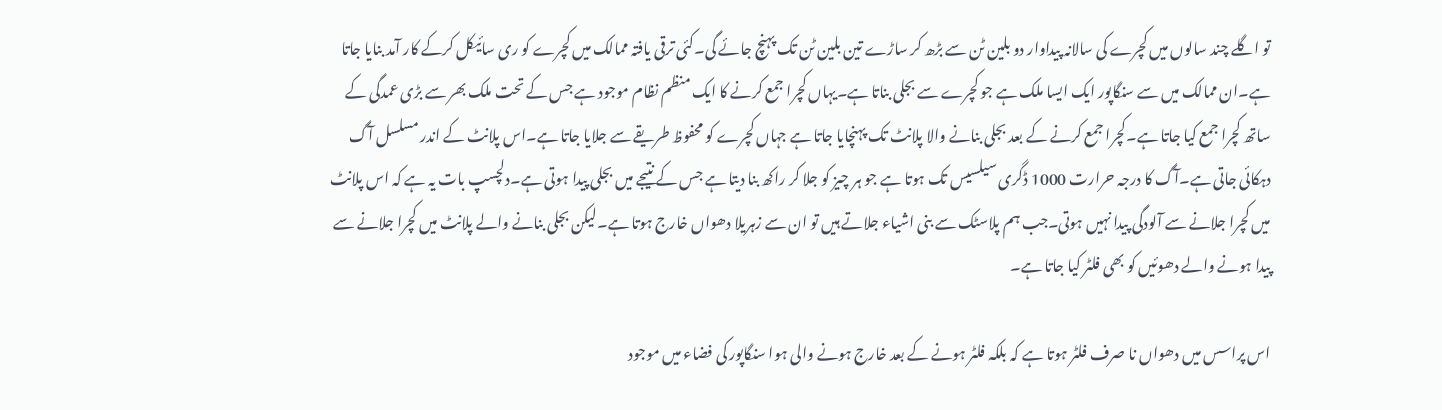تو اگلے چند سالوں میں کچرے کی سالانہ پیداوار دو بلین ٹن سے بڑھ کر ساڑے تین بلین ٹن تک پہنچ جائے گی۔کئی ترقی یافتہ ممالک میں کچرے کو ری سائیکل کرکے کار آمد بنایا جاتا ہے۔ان ممالک میں سے سنگاپور ایک ایسا ملک ہے جو کچرے سے بجلی بناتا ہے۔یہاں کچرا جمع کرنے کا ایک منظم نظام موجود ہے جس کے تحت ملک بھر سے بڑی عمدگی کے ساتھ کچرا جمع کیا جاتا ہے۔کچرا جمع کرنے کے بعد بجلی بنانے والا پلانٹ تک پہنچایا جاتا ہے جہاں کچرے کو محفوظ طریقے سے جلایا جاتا ہے۔اس پلانٹ کے اندر مسلسل آگ دہکائی جاتی ہے۔آگ کا درجہ حرارت 1000 ڈگری سیلسیس تک ہوتا ہے جو ہر چیز کو جلا کر راکھ بنا دیتا ہے جس کے نتیجے میں بجلی پیدا ہوتی ہے۔دلچسپ بات یہ ہے کہ اس پلانٹ میں کچرا جلانے سے آلودگی پیدا نہیں ہوتی۔جب ہم پلاسٹک سے بنی اشیاء جلاتے ہیں تو ان سے زہریلا دھواں خارج ہوتا ہے۔لیکن بجلی بنانے والے پلانٹ میں کچرا جلانے سے پیدا ہونے والے دھوئیں کو بھی فلٹر کیا جاتا ہے۔

اس پراسس میں دھواں نا صرف فلٹر ہوتا ہے کہ بلکہ فلٹر ہونے کے بعد خارج ہونے والی ہوا سنگاپور کی فضاء میں موجود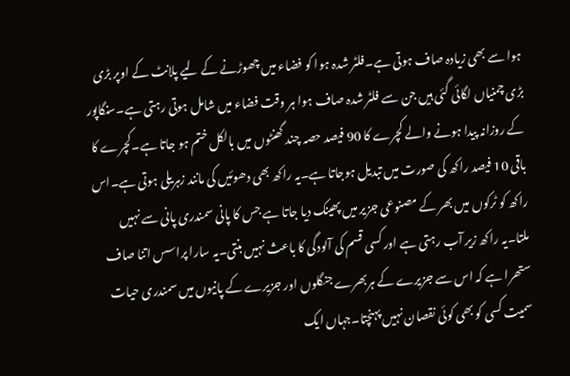ہوا سے بھی زیادہ صاف ہوتی ہے۔فلٹر شدہ ہوا کو فضاء میں چھوڑنے کے لیے پلانٹ کے اوپر بڑی بڑی چمنیاں لگائی گئی ہیں جن سے فلٹر شدہ صاف ہوا ہر وقت فضاء میں شامل ہوتی رہتی ہے۔سنگاپور کے روزانہ پیدا ہونے والے کچرے کا 90 فیصد حصہ چند گھنٹوں میں بالکل ختم ہو جاتا ہے۔کچرے کا باقی 10 فیصد راکھ کی صورت میں تبدیل ہوجاتا ہے۔یہ راکھ بھی دھوئیں کی مانند زہریلی ہوتی ہے۔اس راکھ کو ٹرکوں میں بھر کے مصنوعی جزیر میں پھینک دیا جاتا ہے جس کا پانی سمندری پانی سے نہیں ملتا۔یہ راکھ زیر آب رہتی ہے اور کسی قسم کی آلودگی کا باعث نہیں بنتی۔یہ سارا پراسس اتنا صاف ستھرا ہے کہ اس سے جزیرے کے ہربھرے جنگلوں اور جزیرے کے پانیوں میں سمندری حیات سمیت کسی کو بھی کوئی نقصان نہیں پہنچتا۔جہاں ایک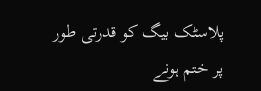پلاسٹک بیگ کو قدرتی طور پر ختم ہونے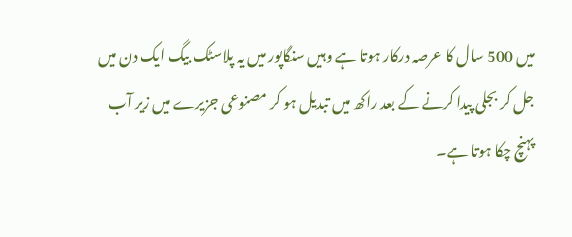میں 500 سال کا عرصہ درکار ہوتا ہے وہیں سنگاپور میں یہ پلاسٹک بیگ ایک دن میں جل کر بجلی پیدا کرنے کے بعد راکھ میں تبدیل ہو کر مصنوعی جزیرے میں زیر آب پہنچ چکا ہوتا ہے۔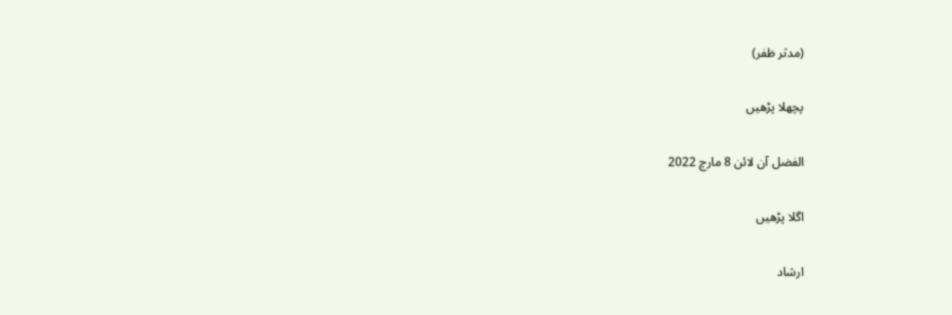(مدثر ظفر)

پچھلا پڑھیں

الفضل آن لائن 8 مارچ 2022

اگلا پڑھیں

ارشاد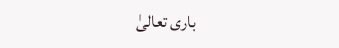باری تعالیٰ